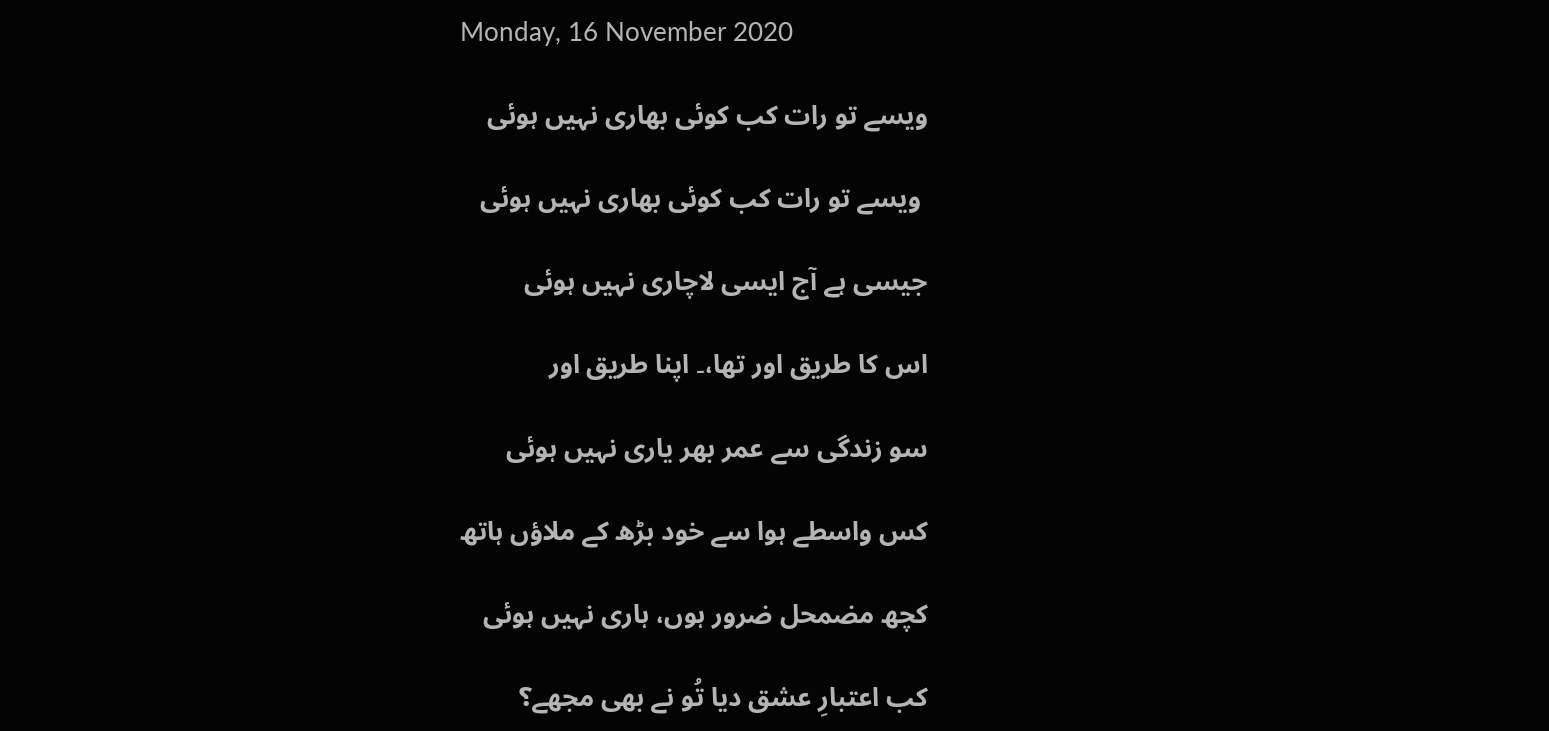Monday, 16 November 2020

ویسے تو رات کب کوئی بھاری نہیں ہوئی

 ویسے تو رات کب کوئی بھاری نہیں ہوئی

جیسی ہے آج ایسی لاچاری نہیں ہوئی

اس کا طریق اور تھا،۔ اپنا طریق اور

سو زندگی سے عمر بھر یاری نہیں ہوئی

کس واسطے ہوا سے خود بڑھ کے ملاؤں ہاتھ

کچھ مضمحل ضرور ہوں، ہاری نہیں ہوئی

کب اعتبارِ عشق دیا تُو نے بھی مجھے؟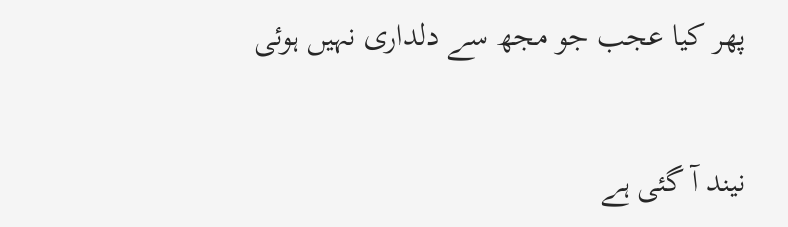پھر کیا عجب جو مجھ سے دلداری نہیں ہوئی

نیند آ گئی ہے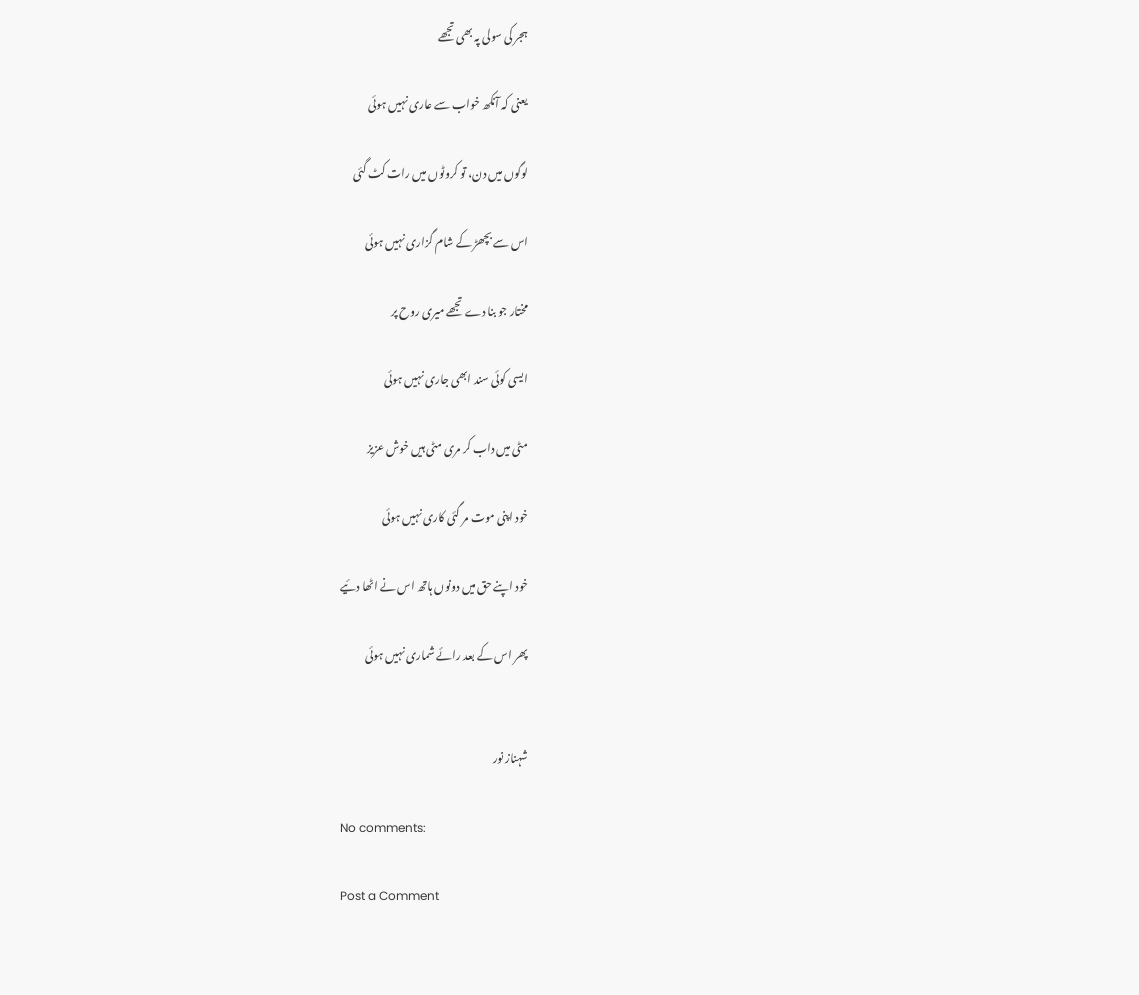ہجر کی سولی پہ بھی تجھے

یعنی کہ آنکھ خواب سے عاری نہیں ہوئی

لوگوں میں دن، تو کروٹوں میں رات کٹ گئی

اس سے بچھڑ کے شام گزاری نہیں ہوئی

مختار جو بنا دے تجھے میری روح پر

ایسی کوئی سند ابھی جاری نہیں ہوئی

مٹی میں داب کر مری مٹی ہیں خوش عزیز

خود اپنی موت مر گئی کاری نہیں ہوئی

خود اپنے حق میں دونوں ہاتھ اس نے اٹھا دئیے

پھر اس کے بعد رائے شماری نہیں ہوئی


شہناز نور

No comments:

Post a Comment